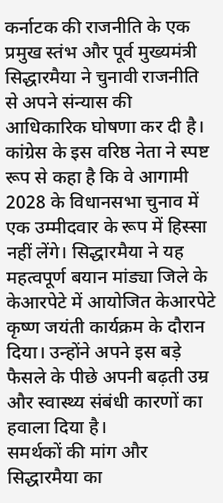कर्नाटक की राजनीति के एक प्रमुख स्तंभ और पूर्व मुख्यमंत्री सिद्धारमैया ने चुनावी राजनीति से अपने संन्यास की आधिकारिक घोषणा कर दी है। कांग्रेस के इस वरिष्ठ नेता ने स्पष्ट रूप से कहा है कि वे आगामी 2028 के विधानसभा चुनाव में एक उम्मीदवार के रूप में हिस्सा नहीं लेंगे। सिद्धारमैया ने यह महत्वपूर्ण बयान मांड्या जिले के केआरपेटे में आयोजित केआरपेटे कृष्ण जयंती कार्यक्रम के दौरान दिया। उन्होंने अपने इस बड़े फैसले के पीछे अपनी बढ़ती उम्र और स्वास्थ्य संबंधी कारणों का हवाला दिया है।
समर्थकों की मांग और सिद्धारमैया का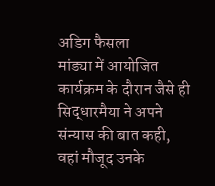अडिग फैसला
मांड्या में आयोजित कार्यक्रम के दौरान जैसे ही सिद्धारमैया ने अपने संन्यास की बात कही, वहां मौजूद उनके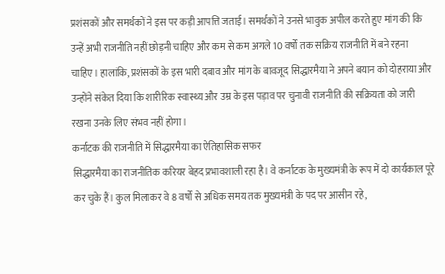प्रशंसकों और समर्थकों ने इस पर कड़ी आपत्ति जताई। समर्थकों ने उनसे भावुक अपील करते हुए मांग की कि उन्हें अभी राजनीति नहीं छोड़नी चाहिए और कम से कम अगले 10 वर्षों तक सक्रिय राजनीति में बने रहना चाहिए। हालांकि, प्रशंसकों के इस भारी दबाव और मांग के बावजूद सिद्धारमैया ने अपने बयान को दोहराया और उन्होंने संकेत दिया कि शारीरिक स्वास्थ्य और उम्र के इस पड़ाव पर चुनावी राजनीति की सक्रियता को जारी रखना उनके लिए संभव नहीं होगा।
कर्नाटक की राजनीति में सिद्धारमैया का ऐतिहासिक सफर
सिद्धारमैया का राजनीतिक करियर बेहद प्रभावशाली रहा है। वे कर्नाटक के मुख्यमंत्री के रूप में दो कार्यकाल पूरे कर चुके हैं। कुल मिलाकर वे 8 वर्षों से अधिक समय तक मुख्यमंत्री के पद पर आसीन रहे,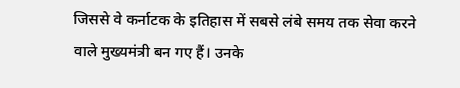जिससे वे कर्नाटक के इतिहास में सबसे लंबे समय तक सेवा करने वाले मुख्यमंत्री बन गए हैं। उनके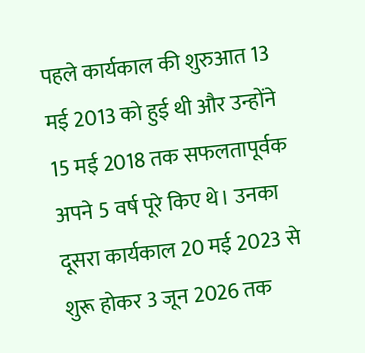पहले कार्यकाल की शुरुआत 13 मई 2013 को हुई थी और उन्होंने 15 मई 2018 तक सफलतापूर्वक अपने 5 वर्ष पूरे किए थे। उनका दूसरा कार्यकाल 20 मई 2023 से शुरू होकर 3 जून 2026 तक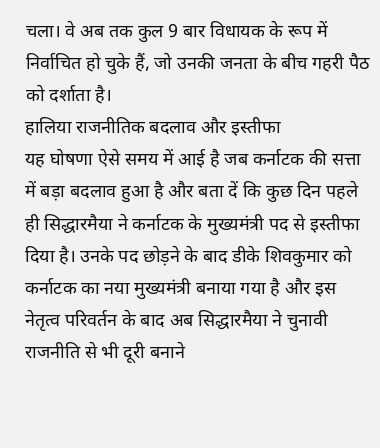चला। वे अब तक कुल 9 बार विधायक के रूप में निर्वाचित हो चुके हैं, जो उनकी जनता के बीच गहरी पैठ को दर्शाता है।
हालिया राजनीतिक बदलाव और इस्तीफा
यह घोषणा ऐसे समय में आई है जब कर्नाटक की सत्ता में बड़ा बदलाव हुआ है और बता दें कि कुछ दिन पहले ही सिद्धारमैया ने कर्नाटक के मुख्यमंत्री पद से इस्तीफा दिया है। उनके पद छोड़ने के बाद डीके शिवकुमार को कर्नाटक का नया मुख्यमंत्री बनाया गया है और इस नेतृत्व परिवर्तन के बाद अब सिद्धारमैया ने चुनावी राजनीति से भी दूरी बनाने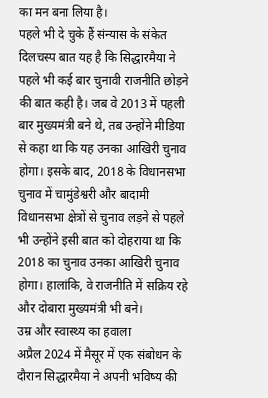का मन बना लिया है।
पहले भी दे चुके हैं संन्यास के संकेत
दिलचस्प बात यह है कि सिद्धारमैया ने पहले भी कई बार चुनावी राजनीति छोड़ने की बात कही है। जब वे 2013 में पहली बार मुख्यमंत्री बने थे, तब उन्होंने मीडिया से कहा था कि यह उनका आखिरी चुनाव होगा। इसके बाद, 2018 के विधानसभा चुनाव में चामुंडेश्वरी और बादामी विधानसभा क्षेत्रों से चुनाव लड़ने से पहले भी उन्होंने इसी बात को दोहराया था कि 2018 का चुनाव उनका आखिरी चुनाव होगा। हालांकि, वे राजनीति में सक्रिय रहे और दोबारा मुख्यमंत्री भी बने।
उम्र और स्वास्थ्य का हवाला
अप्रैल 2024 में मैसूर में एक संबोधन के दौरान सिद्धारमैया ने अपनी भविष्य की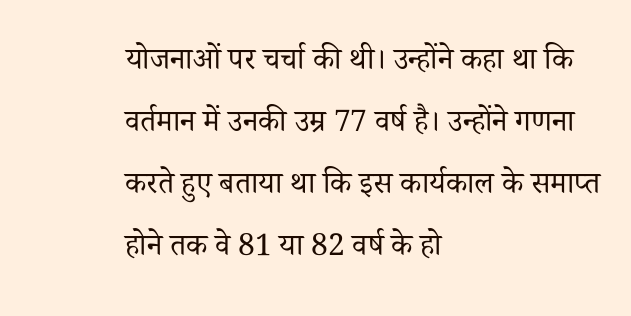योजनाओं पर चर्चा की थी। उन्होंने कहा था कि वर्तमान में उनकी उम्र 77 वर्ष है। उन्होंने गणना करते हुए बताया था कि इस कार्यकाल के समाप्त होने तक वे 81 या 82 वर्ष के हो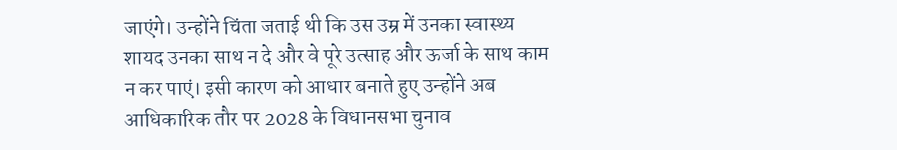जाएंगे। उन्होंने चिंता जताई थी कि उस उम्र में उनका स्वास्थ्य शायद उनका साथ न दे और वे पूरे उत्साह और ऊर्जा के साथ काम न कर पाएं। इसी कारण को आधार बनाते हुए उन्होंने अब आधिकारिक तौर पर 2028 के विधानसभा चुनाव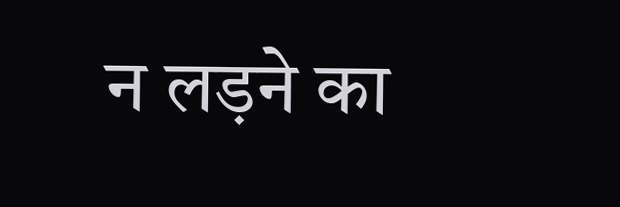न लड़ने का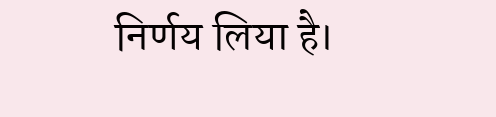निर्णय लिया है।